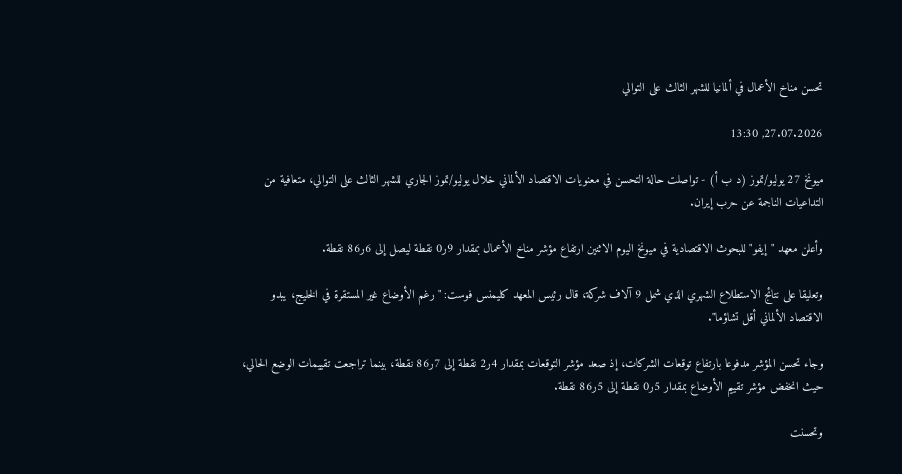تحسن مناخ الأعمال في ألمانيا للشهر الثالث على التوالي

27.07.2026, 13:30

ميونخ 27 يوليو/تموز (د ب أ) - تواصلت حالة التحسن في معنويات الاقتصاد الألماني خلال يوليو/تموز الجاري للشهر الثالث على التوالي، متعافية من التداعيات الناجمة عن حرب إيران.

وأعلن معهد "إيفو" للبحوث الاقتصادية في ميونخ اليوم الاثنين ارتفاع مؤشر مناخ الأعمال بمقدار 9ر0 نقطة ليصل إلى 6ر86 نقطة.

وتعليقا على نتائج الاستطلاع الشهري الذي شمل 9 آلاف شركة، قال رئيس المعهد كليمنس فوست: "رغم الأوضاع غير المستقرة في الخليج، يبدو الاقتصاد الألماني أقل تشاؤما".

وجاء تحسن المؤشر مدفوعا بارتفاع توقعات الشركات، إذ صعد مؤشر التوقعات بمقدار 4ر2 نقطة إلى 7ر86 نقطة، بينما تراجعت تقييمات الوضع الحالي، حيث انخفض مؤشر تقييم الأوضاع بمقدار 5ر0 نقطة إلى 5ر86 نقطة.

وتحسنت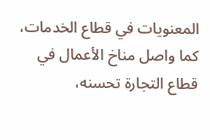المعنويات في قطاع الخدمات، كما واصل مناخ الأعمال في قطاع التجارة تحسنه،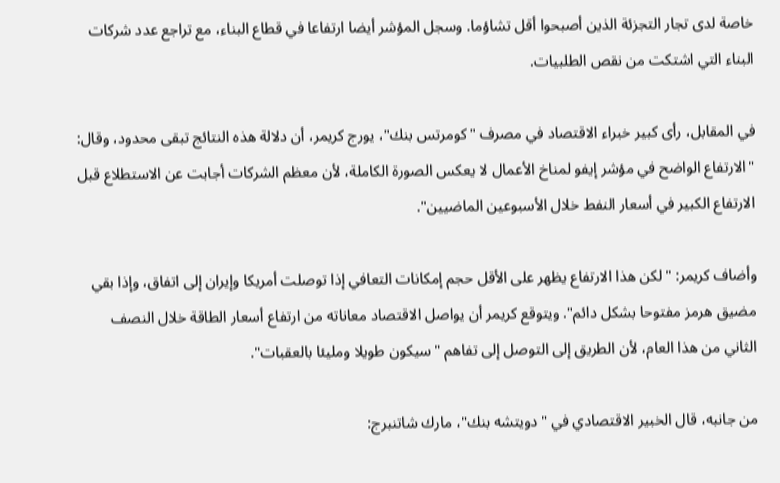خاصة لدى تجار التجزئة الذين أصبحوا أقل تشاؤما. وسجل المؤشر أيضا ارتفاعا في قطاع البناء، مع تراجع عدد شركات البناء التي اشتكت من نقص الطلبيات.

في المقابل، رأى كبير خبراء الاقتصاد في مصرف "كومرتس بنك"، يورج كريمر، أن دلالة هذه النتائج تبقى محدود، وقال: "الارتفاع الواضح في مؤشر إيفو لمناخ الأعمال لا يعكس الصورة الكاملة، لأن معظم الشركات أجابت عن الاستطلاع قبل الارتفاع الكبير في أسعار النفط خلال الأسبوعين الماضيين".

وأضاف كريمر: "لكن هذا الارتفاع يظهر على الأقل حجم إمكانات التعافي إذا توصلت أمريكا وإيران إلى اتفاق، وإذا بقي مضيق هرمز مفتوحا بشكل دائم". ويتوقع كريمر أن يواصل الاقتصاد معاناته من ارتفاع أسعار الطاقة خلال النصف الثاني من هذا العام، لأن الطريق إلى التوصل إلى تفاهم "سيكون طويلا ومليئا بالعقبات".

من جانبه، قال الخبير الاقتصادي في "دويتشه بنك"، مارك شاتنبرج: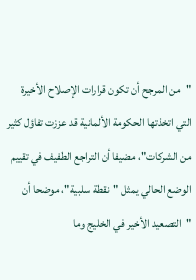"من المرجح أن تكون قرارات الإصلاح الأخيرة التي اتخذتها الحكومة الألمانية قد عززت تفاؤل كثير من الشركات"، مضيفا أن التراجع الطفيف في تقييم الوضع الحالي يمثل "نقطة سلبية"، موضحا أن "التصعيد الأخير في الخليج وما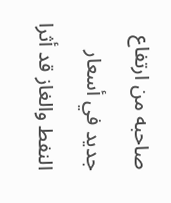صاحبه من ارتفاع جديد في أسعار النفط والغاز قد أثرا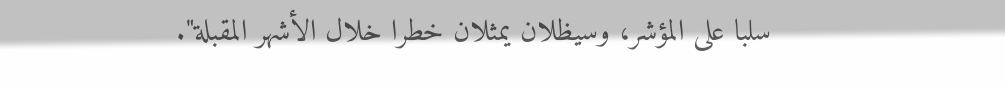سلبا على المؤشر، وسيظلان يمثلان خطرا خلال الأشهر المقبلة".